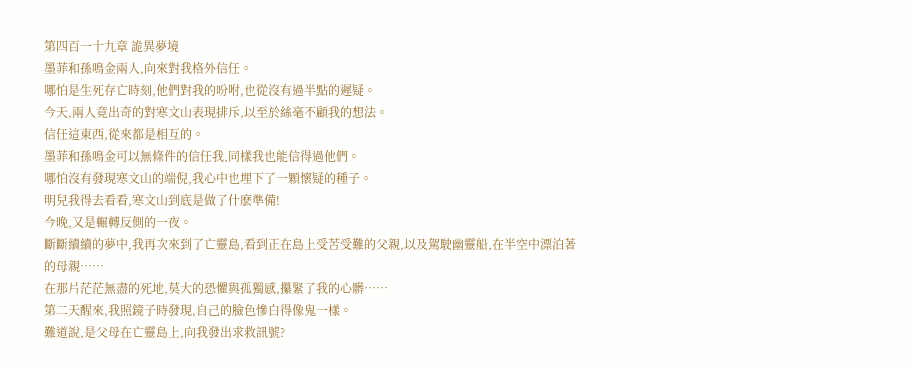第四百一十九章 詭異夢境
墨菲和孫鳴金兩人,向來對我格外信任。
哪怕是生死存亡時刻,他們對我的吩咐,也從沒有過半點的遲疑。
今天,兩人竟出奇的對寒文山表現排斥,以至於絲毫不顧我的想法。
信任這東西,從來都是相互的。
墨菲和孫鳴金可以無條件的信任我,同樣我也能信得過他們。
哪怕沒有發現寒文山的端倪,我心中也埋下了一顆懷疑的種子。
明兒我得去看看,寒文山到底是做了什麽準備!
今晚,又是輾轉反側的一夜。
斷斷續續的夢中,我再次來到了亡靈島,看到正在島上受苦受難的父親,以及駕駛幽靈船,在半空中漂泊著的母親……
在那片茫茫無盡的死地,莫大的恐懼與孤獨感,攥緊了我的心髒……
第二天醒來,我照鏡子時發現,自己的臉色慘白得像鬼一樣。
難道說,是父母在亡靈島上,向我發出求救訊號?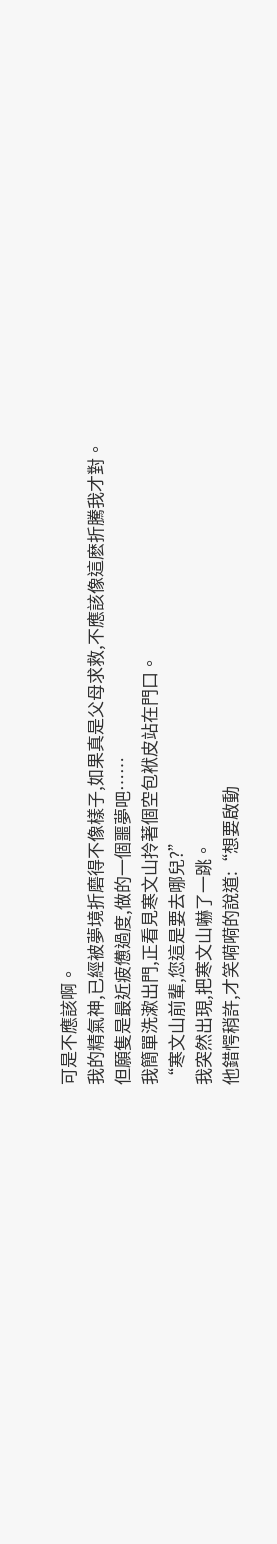可是不應該啊。
我的精氣神,已經被夢境折磨得不像樣子,如果真是父母求救,不應該像這麽折騰我才對。
但願隻是最近疲憊過度,做的一個噩夢吧……
我簡單洗漱出門,正看見寒文山拎著個空包袱皮站在門口。
“寒文山前輩,您這是要去哪兒?”
我突然出現,把寒文山嚇了一跳。
他錯愕稍許,才笑嗬嗬的說道:“想要啟動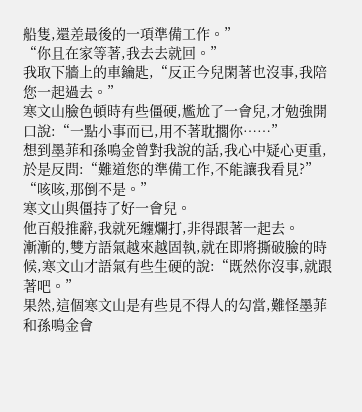船隻,還差最後的一項準備工作。”
“你且在家等著,我去去就回。”
我取下牆上的車鑰匙,“反正今兒閑著也沒事,我陪您一起過去。”
寒文山臉色頓時有些僵硬,尷尬了一會兒,才勉強開口說:“一點小事而已,用不著耽擱你……”
想到墨菲和孫鳴金曾對我說的話,我心中疑心更重,於是反問:“難道您的準備工作,不能讓我看見?”
“咳咳,那倒不是。”
寒文山與僵持了好一會兒。
他百般推辭,我就死纏爛打,非得跟著一起去。
漸漸的,雙方語氣越來越固執,就在即將撕破臉的時候,寒文山才語氣有些生硬的說:“既然你沒事,就跟著吧。”
果然,這個寒文山是有些見不得人的勾當,難怪墨菲和孫鳴金會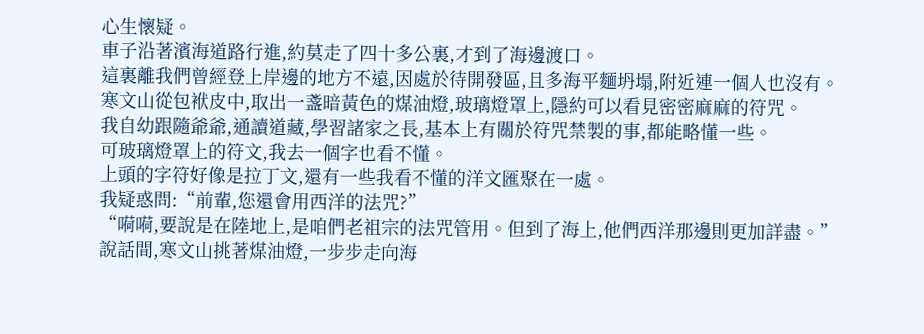心生懷疑。
車子沿著濱海道路行進,約莫走了四十多公裏,才到了海邊渡口。
這裏離我們曾經登上岸邊的地方不遠,因處於待開發區,且多海平麵坍塌,附近連一個人也沒有。
寒文山從包袱皮中,取出一盞暗黃色的煤油燈,玻璃燈罩上,隱約可以看見密密麻麻的符咒。
我自幼跟隨爺爺,通讀道藏,學習諸家之長,基本上有關於符咒禁製的事,都能略懂一些。
可玻璃燈罩上的符文,我去一個字也看不懂。
上頭的字符好像是拉丁文,還有一些我看不懂的洋文匯聚在一處。
我疑惑問:“前輩,您還會用西洋的法咒?”
“嗬嗬,要說是在陸地上,是咱們老祖宗的法咒管用。但到了海上,他們西洋那邊則更加詳盡。”
說話間,寒文山挑著煤油燈,一步步走向海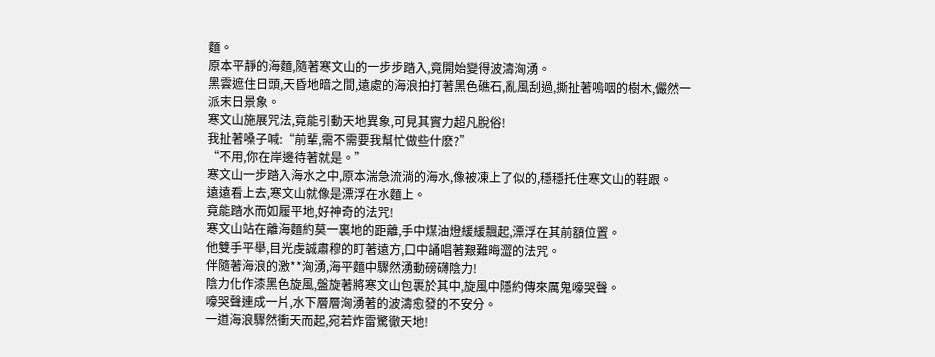麵。
原本平靜的海麵,隨著寒文山的一步步踏入,竟開始變得波濤洶湧。
黑雲遮住日頭,天昏地暗之間,遠處的海浪拍打著黑色礁石,亂風刮過,撕扯著嗚咽的樹木,儼然一派末日景象。
寒文山施展咒法,竟能引動天地異象,可見其實力超凡脫俗!
我扯著嗓子喊:“前輩,需不需要我幫忙做些什麽?”
“不用,你在岸邊待著就是。”
寒文山一步踏入海水之中,原本湍急流淌的海水,像被凍上了似的,穩穩托住寒文山的鞋跟。
遠遠看上去,寒文山就像是漂浮在水麵上。
竟能踏水而如履平地,好神奇的法咒!
寒文山站在離海麵約莫一裏地的距離,手中煤油燈緩緩飄起,漂浮在其前額位置。
他雙手平舉,目光虔誠肅穆的盯著遠方,口中誦唱著艱難晦澀的法咒。
伴隨著海浪的激**洶湧,海平麵中驟然湧動磅礴陰力!
陰力化作漆黑色旋風,盤旋著將寒文山包裹於其中,旋風中隱約傳來厲鬼嚎哭聲。
嚎哭聲連成一片,水下層層洶湧著的波濤愈發的不安分。
一道海浪驟然衝天而起,宛若炸雷驚徹天地!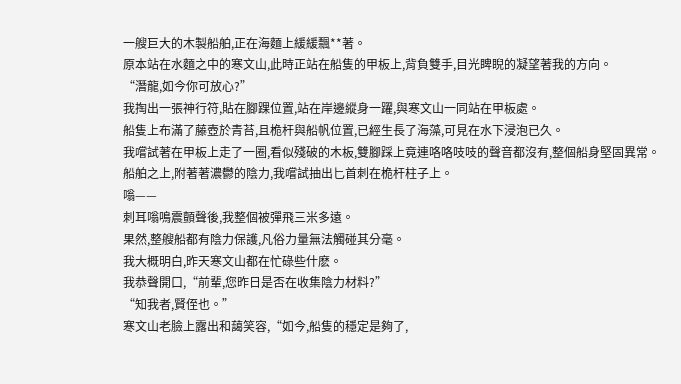一艘巨大的木製船舶,正在海麵上緩緩飄**著。
原本站在水麵之中的寒文山,此時正站在船隻的甲板上,背負雙手,目光睥睨的凝望著我的方向。
“潛龍,如今你可放心?”
我掏出一張神行符,貼在腳踝位置,站在岸邊縱身一躍,與寒文山一同站在甲板處。
船隻上布滿了藤壺於青苔,且桅杆與船帆位置,已經生長了海藻,可見在水下浸泡已久。
我嚐試著在甲板上走了一圈,看似殘破的木板,雙腳踩上竟連咯咯吱吱的聲音都沒有,整個船身堅固異常。
船舶之上,附著著濃鬱的陰力,我嚐試抽出匕首刺在桅杆柱子上。
嗡——
刺耳嗡鳴震顫聲後,我整個被彈飛三米多遠。
果然,整艘船都有陰力保護,凡俗力量無法觸碰其分毫。
我大概明白,昨天寒文山都在忙碌些什麽。
我恭聲開口,“前輩,您昨日是否在收集陰力材料?”
“知我者,賢侄也。”
寒文山老臉上露出和藹笑容,“如今,船隻的穩定是夠了,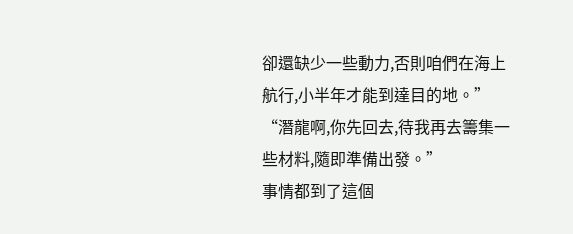卻還缺少一些動力,否則咱們在海上航行,小半年才能到達目的地。”
“潛龍啊,你先回去,待我再去籌集一些材料,隨即準備出發。”
事情都到了這個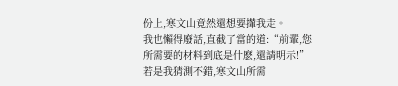份上,寒文山竟然還想要攆我走。
我也懶得廢話,直截了當的道:“前輩,您所需要的材料到底是什麽,還請明示!”
若是我猜測不錯,寒文山所需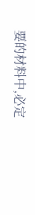要的材料中,必定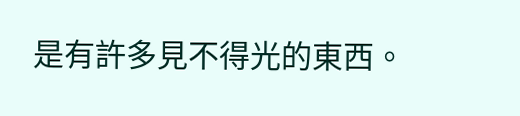是有許多見不得光的東西。